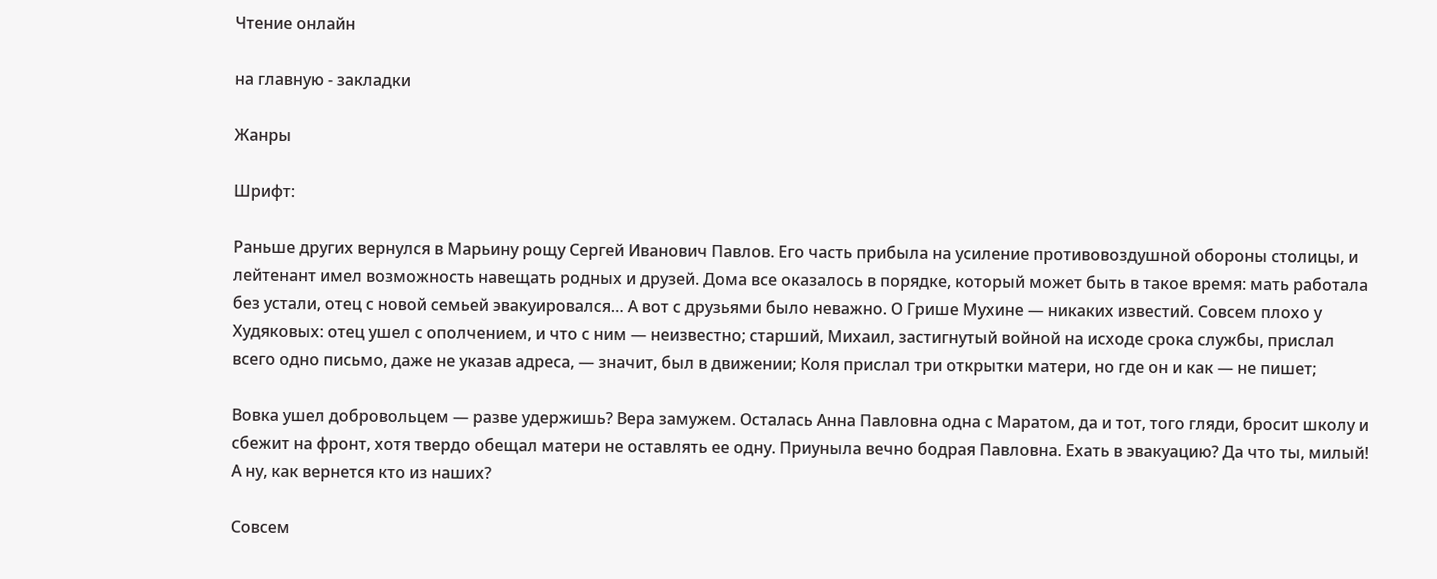Чтение онлайн

на главную - закладки

Жанры

Шрифт:

Раньше других вернулся в Марьину рощу Сергей Иванович Павлов. Его часть прибыла на усиление противовоздушной обороны столицы, и лейтенант имел возможность навещать родных и друзей. Дома все оказалось в порядке, который может быть в такое время: мать работала без устали, отец с новой семьей эвакуировался… А вот с друзьями было неважно. О Грише Мухине — никаких известий. Совсем плохо у Худяковых: отец ушел с ополчением, и что с ним — неизвестно; старший, Михаил, застигнутый войной на исходе срока службы, прислал всего одно письмо, даже не указав адреса, — значит, был в движении; Коля прислал три открытки матери, но где он и как — не пишет;

Вовка ушел добровольцем — разве удержишь? Вера замужем. Осталась Анна Павловна одна с Маратом, да и тот, того гляди, бросит школу и сбежит на фронт, хотя твердо обещал матери не оставлять ее одну. Приуныла вечно бодрая Павловна. Ехать в эвакуацию? Да что ты, милый! А ну, как вернется кто из наших?

Совсем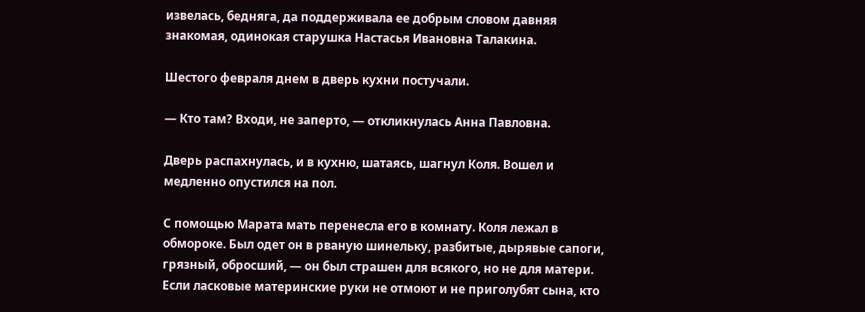извелась, бедняга, да поддерживала ее добрым словом давняя знакомая, одинокая старушка Настасья Ивановна Талакина.

Шестого февраля днем в дверь кухни постучали.

— Кто там? Входи, не заперто, — откликнулась Анна Павловна.

Дверь распахнулась, и в кухню, шатаясь, шагнул Коля. Вошел и медленно опустился на пол.

С помощью Марата мать перенесла его в комнату. Коля лежал в обмороке. Был одет он в рваную шинельку, разбитые, дырявые сапоги, грязный, обросший, — он был страшен для всякого, но не для матери. Если ласковые материнские руки не отмоют и не приголубят сына, кто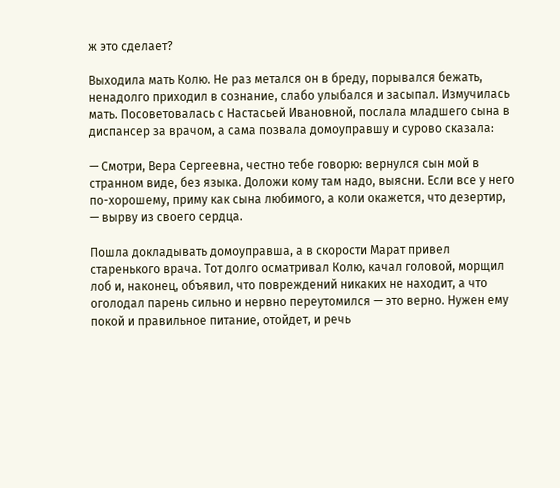ж это сделает?

Выходила мать Колю. Не раз метался он в бреду, порывался бежать, ненадолго приходил в сознание, слабо улыбался и засыпал. Измучилась мать. Посоветовалась с Настасьей Ивановной, послала младшего сына в диспансер за врачом, а сама позвала домоуправшу и сурово сказала:

— Смотри, Вера Сергеевна, честно тебе говорю: вернулся сын мой в странном виде, без языка. Доложи кому там надо, выясни. Если все у него по-хорошему, приму как сына любимого, а коли окажется, что дезертир, — вырву из своего сердца.

Пошла докладывать домоуправша, а в скорости Марат привел старенького врача. Тот долго осматривал Колю, качал головой, морщил лоб и, наконец, объявил, что повреждений никаких не находит, а что оголодал парень сильно и нервно переутомился — это верно. Нужен ему покой и правильное питание, отойдет, и речь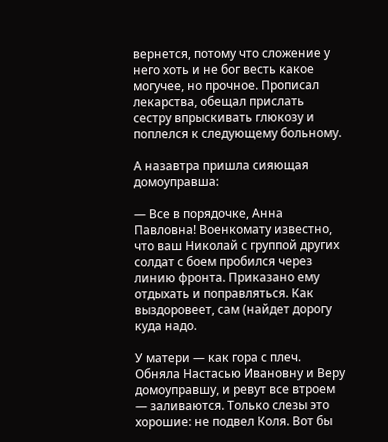вернется, потому что сложение у него хоть и не бог весть какое могучее, но прочное. Прописал лекарства, обещал прислать сестру впрыскивать глюкозу и поплелся к следующему больному.

А назавтра пришла сияющая домоуправша:

— Все в порядочке, Анна Павловна! Военкомату известно, что ваш Николай с группой других солдат с боем пробился через линию фронта. Приказано ему отдыхать и поправляться. Как выздоровеет, сам (найдет дорогу куда надо.

У матери — как гора с плеч. Обняла Настасью Ивановну и Веру домоуправшу, и ревут все втроем — заливаются. Только слезы это хорошие: не подвел Коля. Вот бы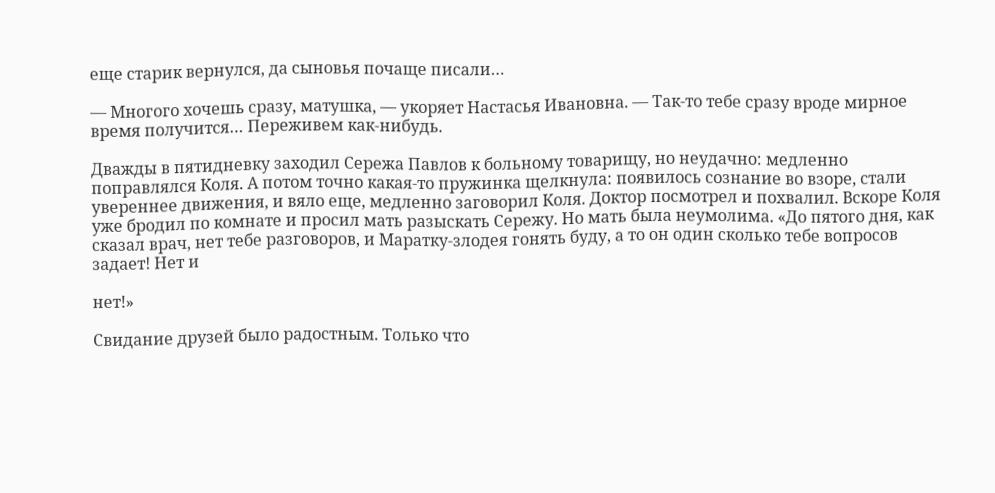еще старик вернулся, да сыновья почаще писали…

— Многого хочешь сразу, матушка, — укоряет Настасья Ивановна. — Так-то тебе сразу вроде мирное время получится… Переживем как-нибудь.

Дважды в пятидневку заходил Сережа Павлов к больному товарищу, но неудачно: медленно поправлялся Коля. А потом точно какая-то пружинка щелкнула: появилось сознание во взоре, стали увереннее движения, и вяло еще, медленно заговорил Коля. Доктор посмотрел и похвалил. Вскоре Коля уже бродил по комнате и просил мать разыскать Сережу. Но мать была неумолима. «До пятого дня, как сказал врач, нет тебе разговоров, и Маратку-злодея гонять буду, а то он один сколько тебе вопросов задает! Нет и

нет!»

Свидание друзей было радостным. Только что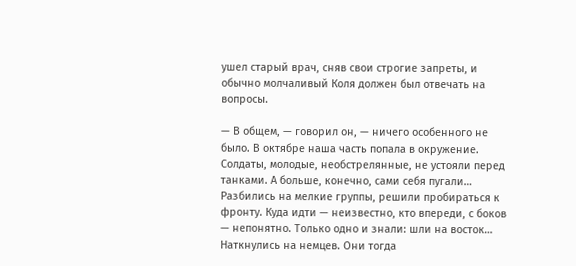ушел старый врач, сняв свои строгие запреты, и обычно молчаливый Коля должен был отвечать на вопросы.

— В общем, — говорил он, — ничего особенного не было. В октябре наша часть попала в окружение. Солдаты, молодые, необстрелянные, не устояли перед танками. А больше, конечно, сами себя пугали… Разбились на мелкие группы, решили пробираться к фронту. Куда идти — неизвестно, кто впереди, с боков — непонятно. Только одно и знали: шли на восток… Наткнулись на немцев. Они тогда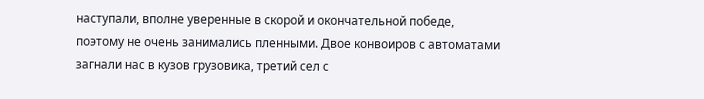наступали, вполне уверенные в скорой и окончательной победе, поэтому не очень занимались пленными. Двое конвоиров с автоматами загнали нас в кузов грузовика, третий сел с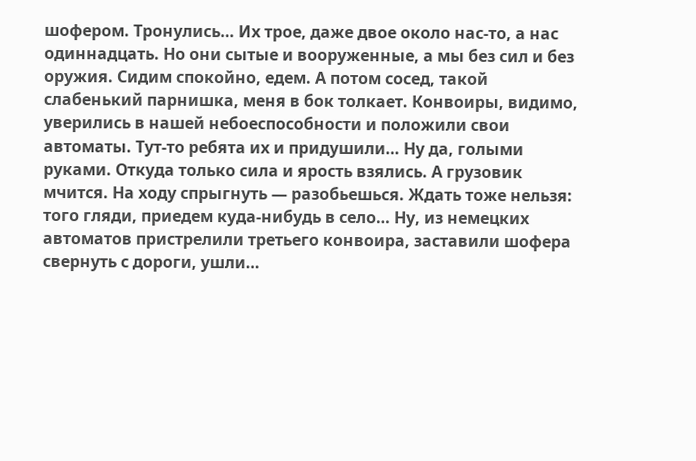шофером. Тронулись… Их трое, даже двое около нас-то, а нас одиннадцать. Но они сытые и вооруженные, а мы без сил и без оружия. Сидим спокойно, едем. А потом сосед, такой слабенький парнишка, меня в бок толкает. Конвоиры, видимо, уверились в нашей небоеспособности и положили свои автоматы. Тут-то ребята их и придушили… Ну да, голыми руками. Откуда только сила и ярость взялись. А грузовик мчится. На ходу спрыгнуть — разобьешься. Ждать тоже нельзя: того гляди, приедем куда-нибудь в село… Ну, из немецких автоматов пристрелили третьего конвоира, заставили шофера свернуть с дороги, ушли…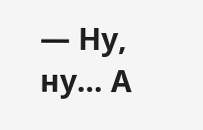— Ну, ну… А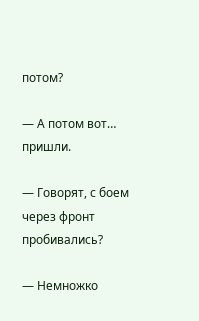потом?

— А потом вот… пришли.

— Говорят, с боем через фронт пробивались?

— Немножко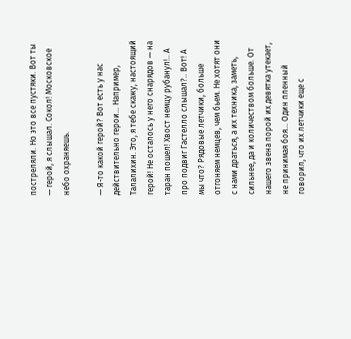постреляли. Но это все пустяки. Вот ты — герой, я слышал. Сокол! Московское небо охраняешь.

— Я-то какой герой? Вот есть у нас действительно герои… Например, Талалихин. Это, я тебе скажу, настоящий герой! Не осталось у него снарядов — на таран пошел! Хвост немцу рубанул!.. А про подвиг Гастелло слышал?.. Вот! А мы что? Рядовые летчики, больше отгоняем немцев, чем бьем. Не хотят они с нами драться, а их техника, заметь, сильнее, да и количеством больше. От нашего звена порой их девятка утекает, не принимая боя… Один пленный говорил, что их летчики еще с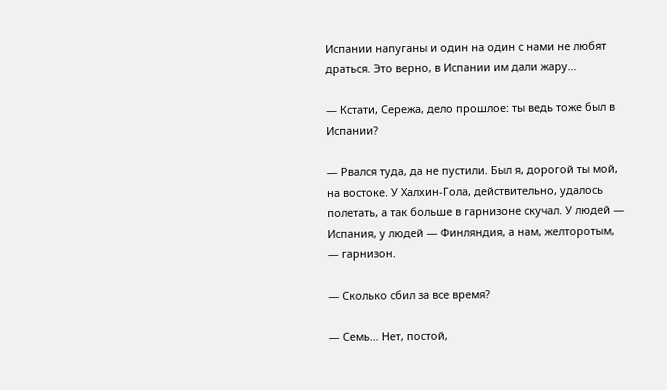Испании напуганы и один на один с нами не любят драться. Это верно, в Испании им дали жару…

— Кстати, Сережа, дело прошлое: ты ведь тоже был в Испании?

— Рвался туда, да не пустили. Был я, дорогой ты мой, на востоке. У Халхин-Гола, действительно, удалось полетать, а так больше в гарнизоне скучал. У людей — Испания, у людей — Финляндия, а нам, желторотым, — гарнизон.

— Сколько сбил за все время?

— Семь… Нет, постой,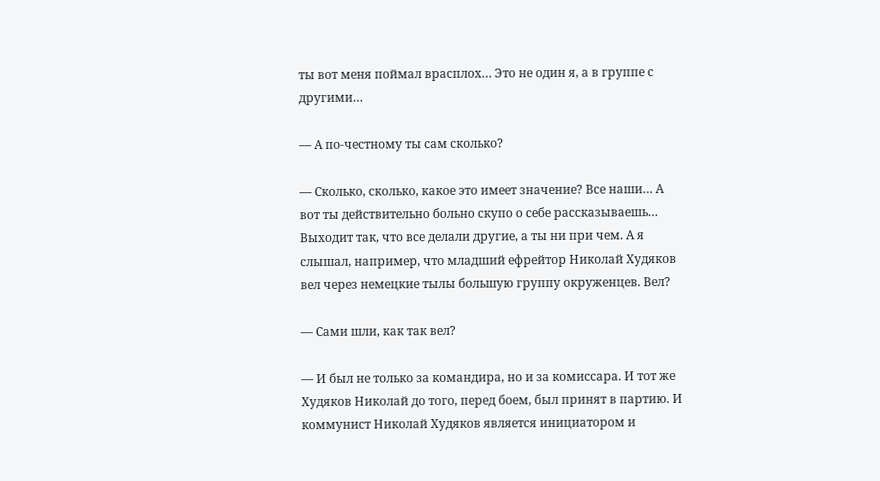ты вот меня поймал врасплох… Это не один я, а в группе с другими…

— А по-честному ты сам сколько?

— Сколько, сколько, какое это имеет значение? Все наши… А вот ты действительно больно скупо о себе рассказываешь… Выходит так, что все делали другие, а ты ни при чем. А я слышал, например, что младший ефрейтор Николай Худяков вел через немецкие тылы большую группу окруженцев. Вел?

— Сами шли, как так вел?

— И был не только за командира, но и за комиссара. И тот же Худяков Николай до того, перед боем, был принят в партию. И коммунист Николай Худяков является инициатором и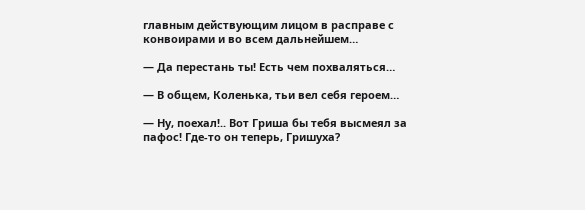главным действующим лицом в расправе с конвоирами и во всем дальнейшем…

— Да перестань ты! Есть чем похваляться…

— В общем, Коленька, тьи вел себя героем…

— Ну, поехал!.. Вот Гриша бы тебя высмеял за пафос! Где-то он теперь, Гришуха?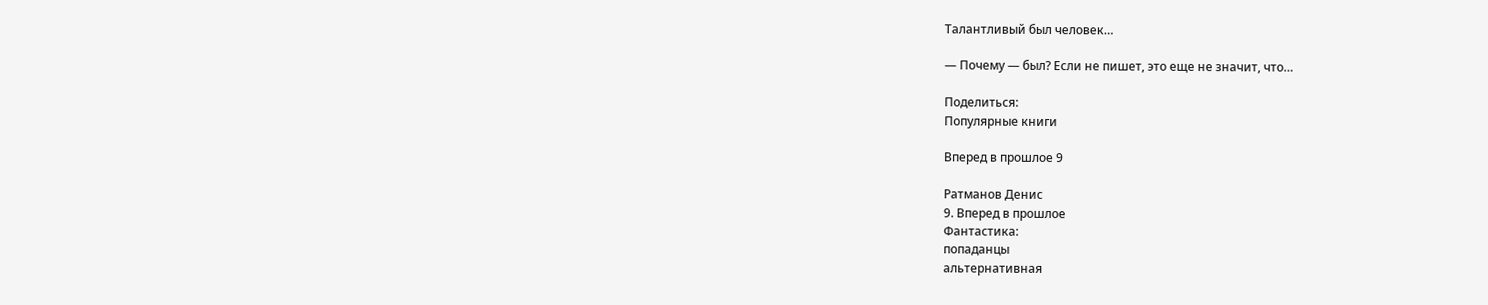Талантливый был человек…

— Почему — был? Если не пишет, это еще не значит, что…

Поделиться:
Популярные книги

Вперед в прошлое 9

Ратманов Денис
9. Вперед в прошлое
Фантастика:
попаданцы
альтернативная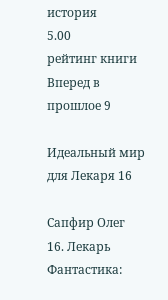история
5.00
рейтинг книги
Вперед в прошлое 9

Идеальный мир для Лекаря 16

Сапфир Олег
16. Лекарь
Фантастика: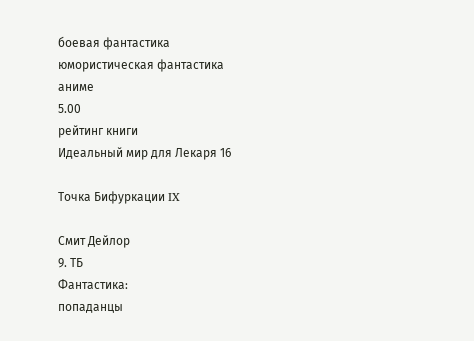боевая фантастика
юмористическая фантастика
аниме
5.00
рейтинг книги
Идеальный мир для Лекаря 16

Точка Бифуркации IX

Смит Дейлор
9. ТБ
Фантастика:
попаданцы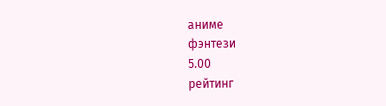аниме
фэнтези
5.00
рейтинг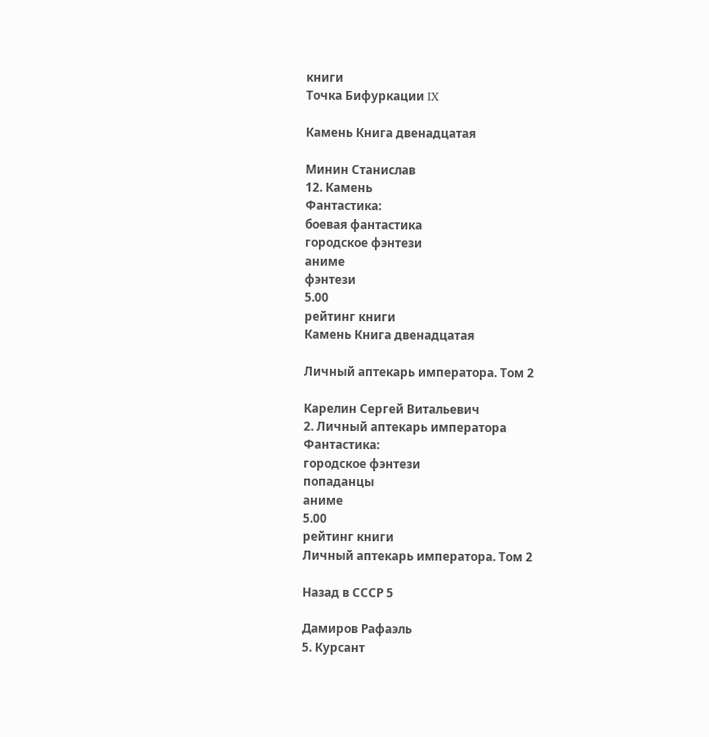книги
Точка Бифуркации IX

Камень Книга двенадцатая

Минин Станислав
12. Камень
Фантастика:
боевая фантастика
городское фэнтези
аниме
фэнтези
5.00
рейтинг книги
Камень Книга двенадцатая

Личный аптекарь императора. Том 2

Карелин Сергей Витальевич
2. Личный аптекарь императора
Фантастика:
городское фэнтези
попаданцы
аниме
5.00
рейтинг книги
Личный аптекарь императора. Том 2

Назад в СССР 5

Дамиров Рафаэль
5. Курсант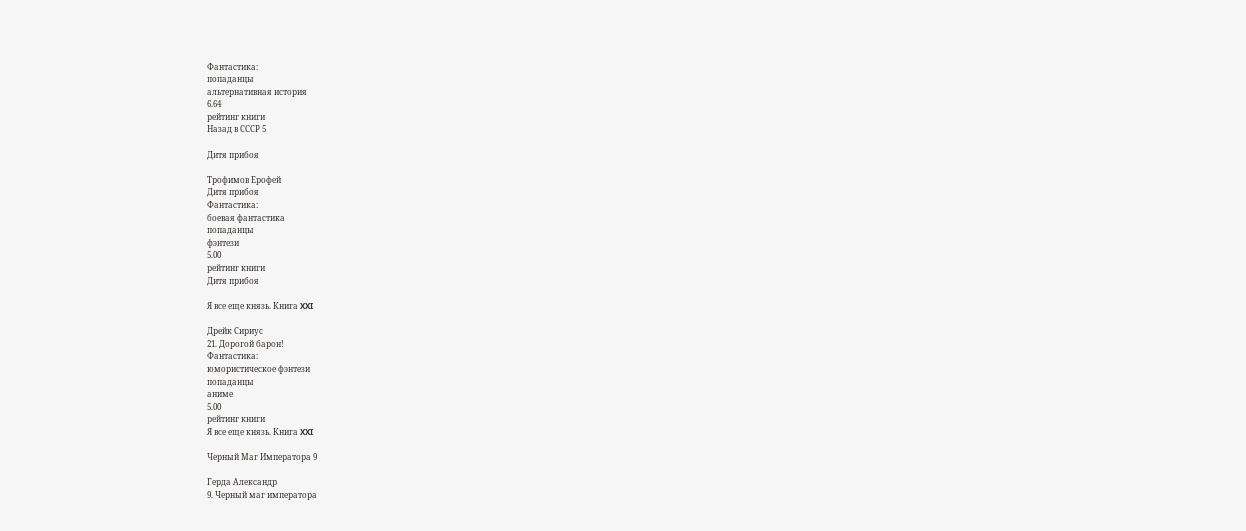Фантастика:
попаданцы
альтернативная история
6.64
рейтинг книги
Назад в СССР 5

Дитя прибоя

Трофимов Ерофей
Дитя прибоя
Фантастика:
боевая фантастика
попаданцы
фэнтези
5.00
рейтинг книги
Дитя прибоя

Я все еще князь. Книга XXI

Дрейк Сириус
21. Дорогой барон!
Фантастика:
юмористическое фэнтези
попаданцы
аниме
5.00
рейтинг книги
Я все еще князь. Книга XXI

Черный Маг Императора 9

Герда Александр
9. Черный маг императора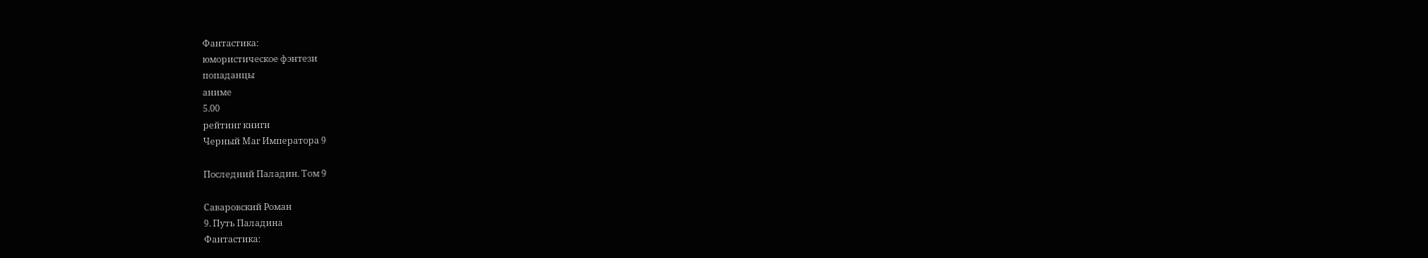Фантастика:
юмористическое фэнтези
попаданцы
аниме
5.00
рейтинг книги
Черный Маг Императора 9

Последний Паладин. Том 9

Саваровский Роман
9. Путь Паладина
Фантастика: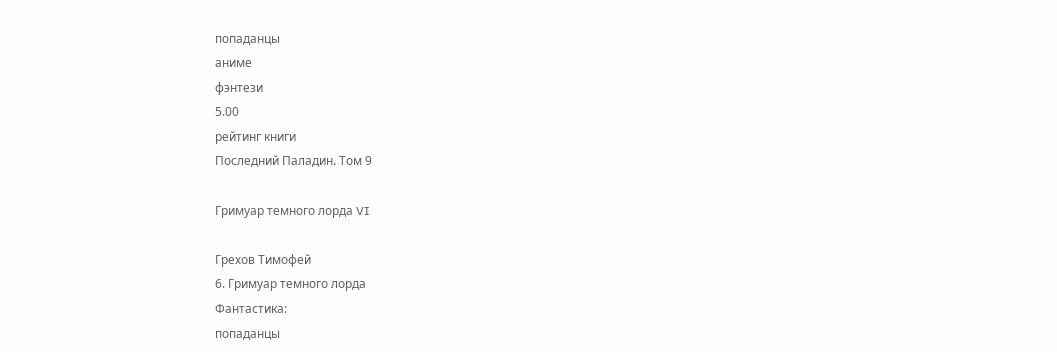попаданцы
аниме
фэнтези
5.00
рейтинг книги
Последний Паладин. Том 9

Гримуар темного лорда VI

Грехов Тимофей
6. Гримуар темного лорда
Фантастика:
попаданцы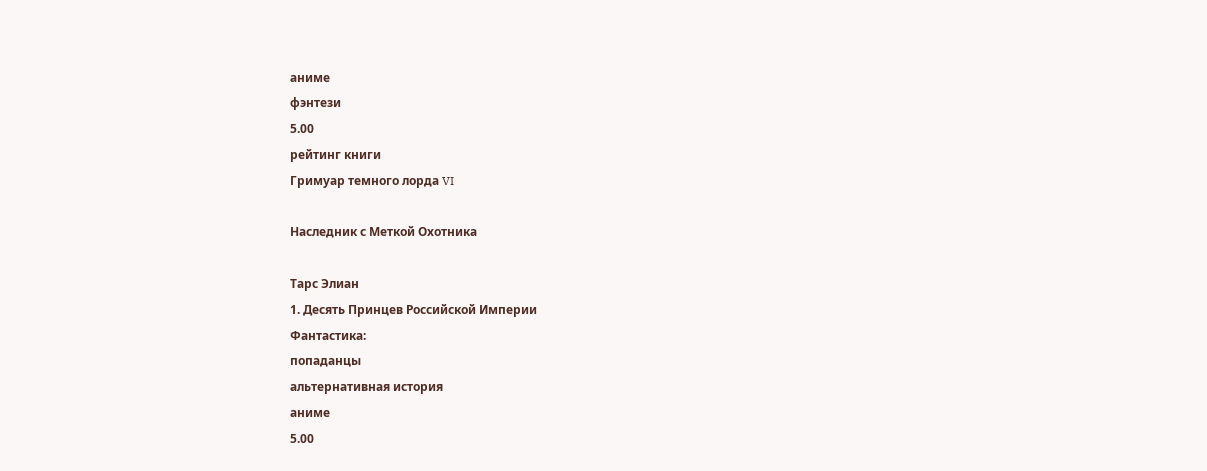аниме
фэнтези
5.00
рейтинг книги
Гримуар темного лорда VI

Наследник с Меткой Охотника

Тарс Элиан
1. Десять Принцев Российской Империи
Фантастика:
попаданцы
альтернативная история
аниме
5.00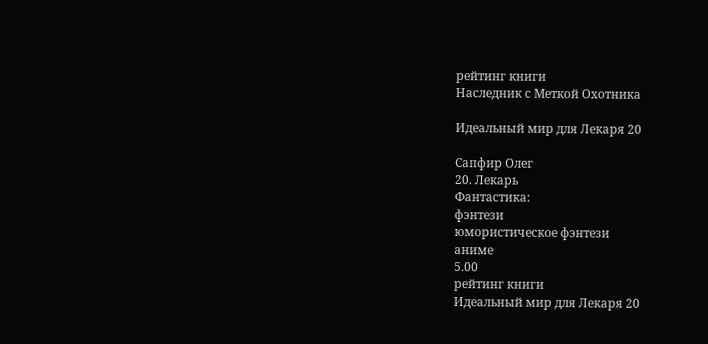рейтинг книги
Наследник с Меткой Охотника

Идеальный мир для Лекаря 20

Сапфир Олег
20. Лекарь
Фантастика:
фэнтези
юмористическое фэнтези
аниме
5.00
рейтинг книги
Идеальный мир для Лекаря 20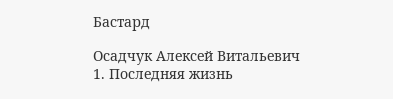Бастард

Осадчук Алексей Витальевич
1. Последняя жизнь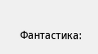Фантастика: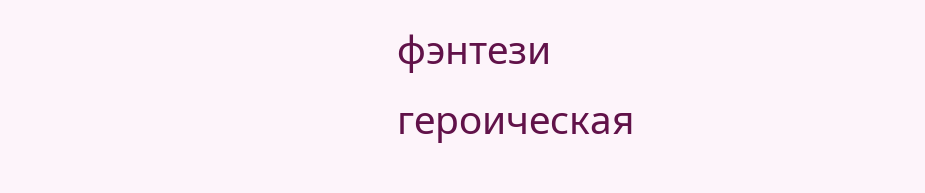фэнтези
героическая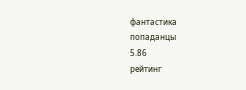фантастика
попаданцы
5.86
рейтинг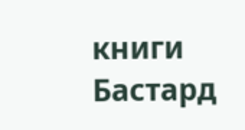книги
Бастард